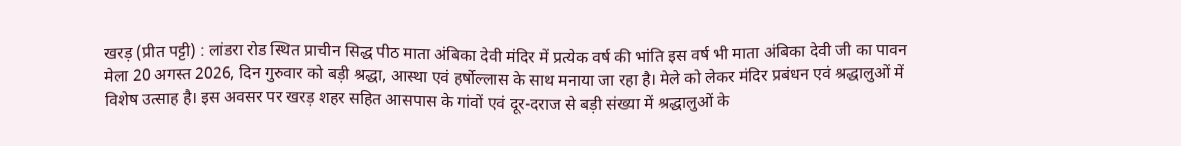खरड़ (प्रीत पट्टी) : लांडरा रोड स्थित प्राचीन सिद्ध पीठ माता अंबिका देवी मंदिर में प्रत्येक वर्ष की भांति इस वर्ष भी माता अंबिका देवी जी का पावन मेला 20 अगस्त 2026, दिन गुरुवार को बड़ी श्रद्धा, आस्था एवं हर्षोल्लास के साथ मनाया जा रहा है। मेले को लेकर मंदिर प्रबंधन एवं श्रद्धालुओं में विशेष उत्साह है। इस अवसर पर खरड़ शहर सहित आसपास के गांवों एवं दूर-दराज से बड़ी संख्या में श्रद्धालुओं के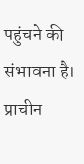पहुंचने की संभावना है।
प्राचीन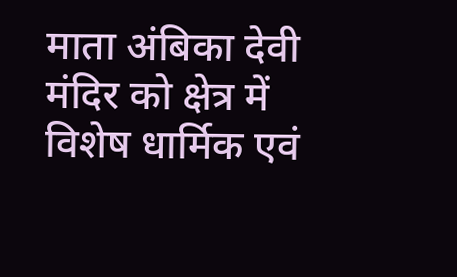माता अंबिका देवी मंदिर को क्षेत्र में विशेष धार्मिक एवं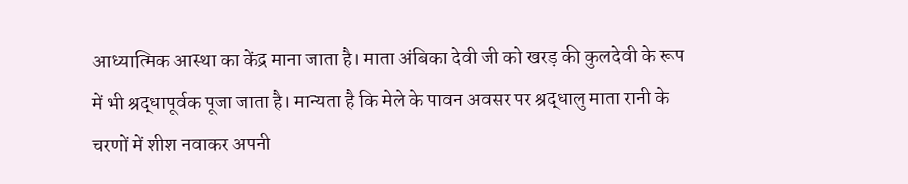आध्यात्मिक आस्था का केंद्र माना जाता है। माता अंबिका देवी जी को खरड़ की कुलदेवी के रूप में भी श्रद्धापूर्वक पूजा जाता है। मान्यता है कि मेले के पावन अवसर पर श्रद्धालु माता रानी के चरणों में शीश नवाकर अपनी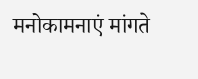मनोकामनाएं मांगते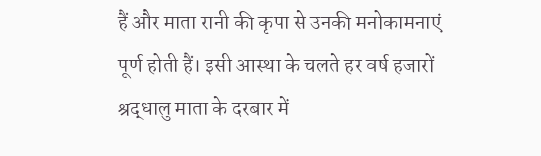हैं और माता रानी की कृपा से उनकी मनोकामनाएं पूर्ण होती हैं। इसी आस्था के चलते हर वर्ष हजारों श्रद्धालु माता के दरबार में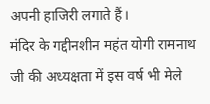अपनी हाजिरी लगाते हैं।
मंदिर के गद्दीनशीन महंत योगी रामनाथ जी की अध्यक्षता में इस वर्ष भी मेले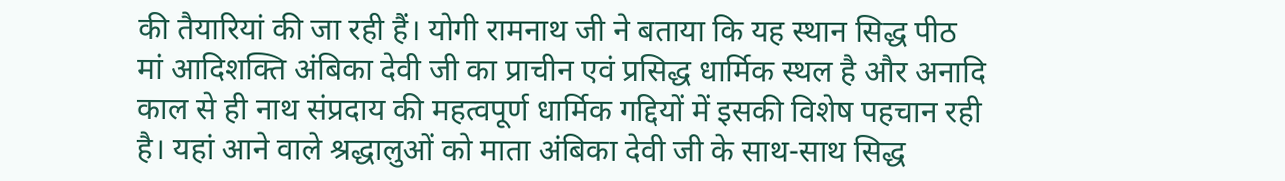की तैयारियां की जा रही हैं। योगी रामनाथ जी ने बताया कि यह स्थान सिद्ध पीठ मां आदिशक्ति अंबिका देवी जी का प्राचीन एवं प्रसिद्ध धार्मिक स्थल है और अनादि काल से ही नाथ संप्रदाय की महत्वपूर्ण धार्मिक गद्दियों में इसकी विशेष पहचान रही है। यहां आने वाले श्रद्धालुओं को माता अंबिका देवी जी के साथ-साथ सिद्ध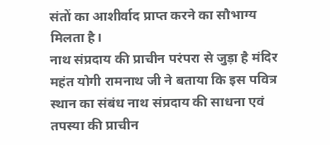संतों का आशीर्वाद प्राप्त करने का सौभाग्य मिलता है।
नाथ संप्रदाय की प्राचीन परंपरा से जुड़ा है मंदिर
महंत योगी रामनाथ जी ने बताया कि इस पवित्र स्थान का संबंध नाथ संप्रदाय की साधना एवं तपस्या की प्राचीन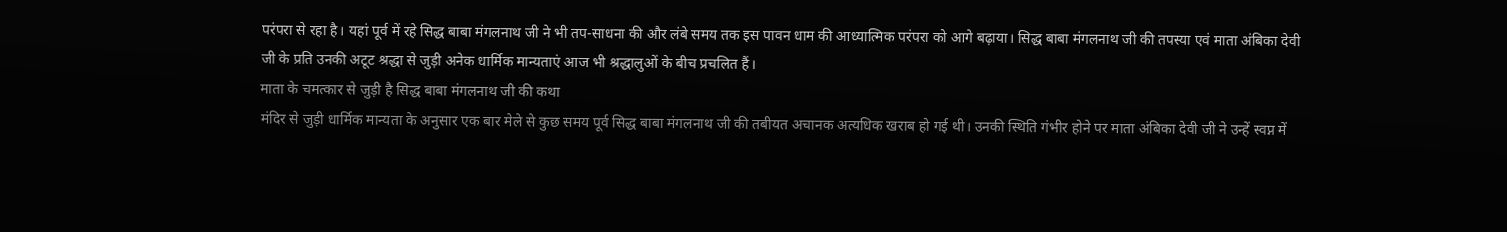परंपरा से रहा है। यहां पूर्व में रहे सिद्ध बाबा मंगलनाथ जी ने भी तप-साधना की और लंबे समय तक इस पावन धाम की आध्यात्मिक परंपरा को आगे बढ़ाया। सिद्ध बाबा मंगलनाथ जी की तपस्या एवं माता अंबिका देवी जी के प्रति उनकी अटूट श्रद्धा से जुड़ी अनेक धार्मिक मान्यताएं आज भी श्रद्धालुओं के बीच प्रचलित हैं।
माता के चमत्कार से जुड़ी है सिद्ध बाबा मंगलनाथ जी की कथा
मंदिर से जुड़ी धार्मिक मान्यता के अनुसार एक बार मेले से कुछ समय पूर्व सिद्ध बाबा मंगलनाथ जी की तबीयत अचानक अत्यधिक खराब हो गई थी। उनकी स्थिति गंभीर होने पर माता अंबिका देवी जी ने उन्हें स्वप्न में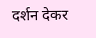दर्शन देकर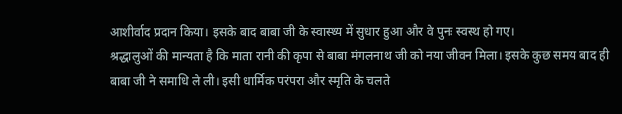आशीर्वाद प्रदान किया। इसके बाद बाबा जी के स्वास्थ्य में सुधार हुआ और वे पुनः स्वस्थ हो गए।
श्रद्धालुओं की मान्यता है कि माता रानी की कृपा से बाबा मंगलनाथ जी को नया जीवन मिला। इसके कुछ समय बाद ही बाबा जी ने समाधि ले ली। इसी धार्मिक परंपरा और स्मृति के चलते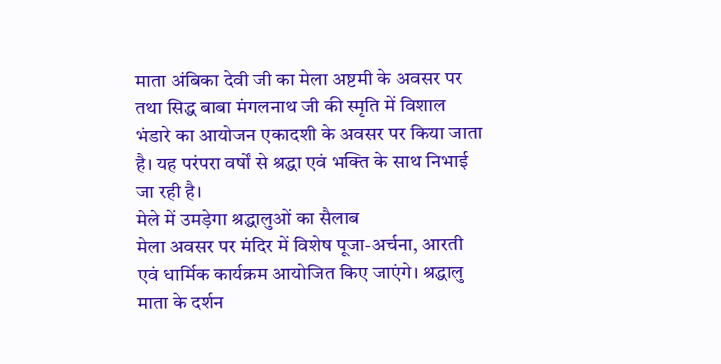माता अंबिका देवी जी का मेला अष्टमी के अवसर पर तथा सिद्ध बाबा मंगलनाथ जी की स्मृति में विशाल भंडारे का आयोजन एकादशी के अवसर पर किया जाता है। यह परंपरा वर्षों से श्रद्धा एवं भक्ति के साथ निभाई जा रही है।
मेले में उमड़ेगा श्रद्धालुओं का सैलाब
मेला अवसर पर मंदिर में विशेष पूजा-अर्चना, आरती एवं धार्मिक कार्यक्रम आयोजित किए जाएंगे। श्रद्धालु माता के दर्शन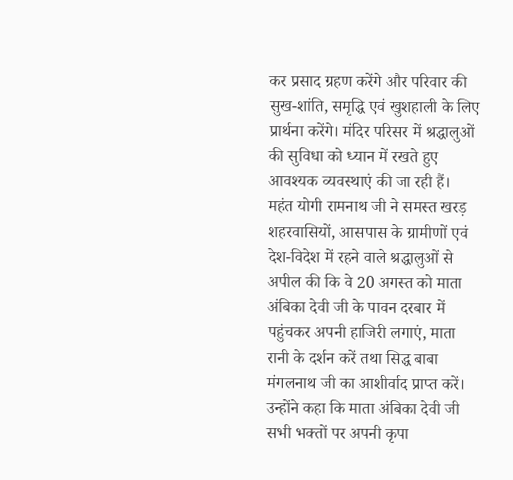कर प्रसाद ग्रहण करेंगे और परिवार की सुख-शांति, समृद्धि एवं खुशहाली के लिए प्रार्थना करेंगे। मंदिर परिसर में श्रद्धालुओं की सुविधा को ध्यान में रखते हुए आवश्यक व्यवस्थाएं की जा रही हैं।
महंत योगी रामनाथ जी ने समस्त खरड़ शहरवासियों, आसपास के ग्रामीणों एवं देश-विदेश में रहने वाले श्रद्धालुओं से अपील की कि वे 20 अगस्त को माता अंबिका देवी जी के पावन दरबार में पहुंचकर अपनी हाजिरी लगाएं, माता रानी के दर्शन करें तथा सिद्ध बाबा मंगलनाथ जी का आशीर्वाद प्राप्त करें।
उन्होंने कहा कि माता अंबिका देवी जी सभी भक्तों पर अपनी कृपा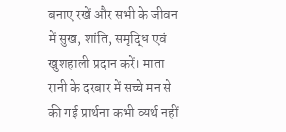बनाए रखें और सभी के जीवन में सुख, शांति, समृद्धि एवं खुशहाली प्रदान करें। माता रानी के दरबार में सच्चे मन से की गई प्रार्थना कभी व्यर्थ नहीं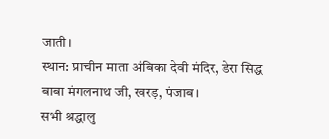जाती।
स्थान: प्राचीन माता अंबिका देवी मंदिर, डेरा सिद्ध बाबा मंगलनाथ जी, खरड़, पंजाब।
सभी श्रद्धालु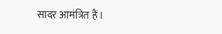सादर आमंत्रित हैं।